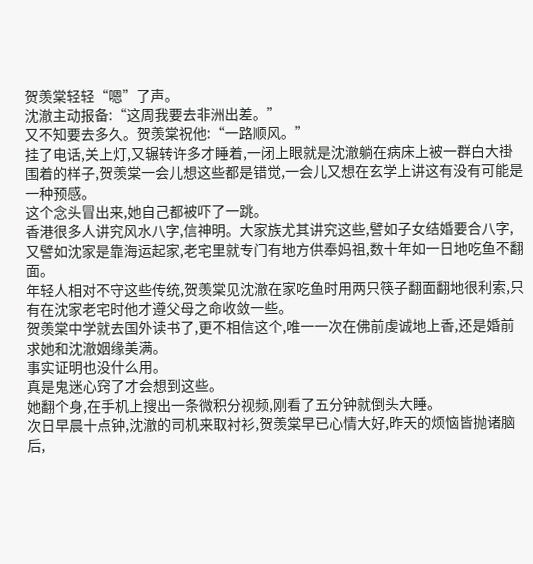贺羡棠轻轻“嗯”了声。
沈澈主动报备:“这周我要去非洲出差。”
又不知要去多久。贺羡棠祝他:“一路顺风。”
挂了电话,关上灯,又辗转许多才睡着,一闭上眼就是沈澈躺在病床上被一群白大褂围着的样子,贺羡棠一会儿想这些都是错觉,一会儿又想在玄学上讲这有没有可能是一种预感。
这个念头冒出来,她自己都被吓了一跳。
香港很多人讲究风水八字,信神明。大家族尤其讲究这些,譬如子女结婚要合八字,又譬如沈家是靠海运起家,老宅里就专门有地方供奉妈祖,数十年如一日地吃鱼不翻面。
年轻人相对不守这些传统,贺羡棠见沈澈在家吃鱼时用两只筷子翻面翻地很利索,只有在沈家老宅时他才遵父母之命收敛一些。
贺羡棠中学就去国外读书了,更不相信这个,唯一一次在佛前虔诚地上香,还是婚前求她和沈澈姻缘美满。
事实证明也没什么用。
真是鬼迷心窍了才会想到这些。
她翻个身,在手机上搜出一条微积分视频,刚看了五分钟就倒头大睡。
次日早晨十点钟,沈澈的司机来取衬衫,贺羡棠早已心情大好,昨天的烦恼皆抛诸脑后,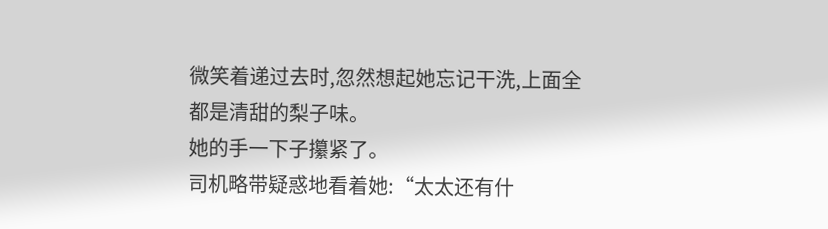微笑着递过去时,忽然想起她忘记干洗,上面全都是清甜的梨子味。
她的手一下子攥紧了。
司机略带疑惑地看着她:“太太还有什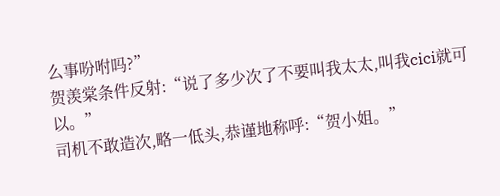么事吩咐吗?”
贺羡棠条件反射:“说了多少次了不要叫我太太,叫我cici就可以。”
司机不敢造次,略一低头,恭谨地称呼:“贺小姐。”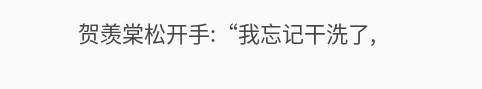贺羡棠松开手:“我忘记干洗了,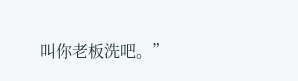叫你老板洗吧。”